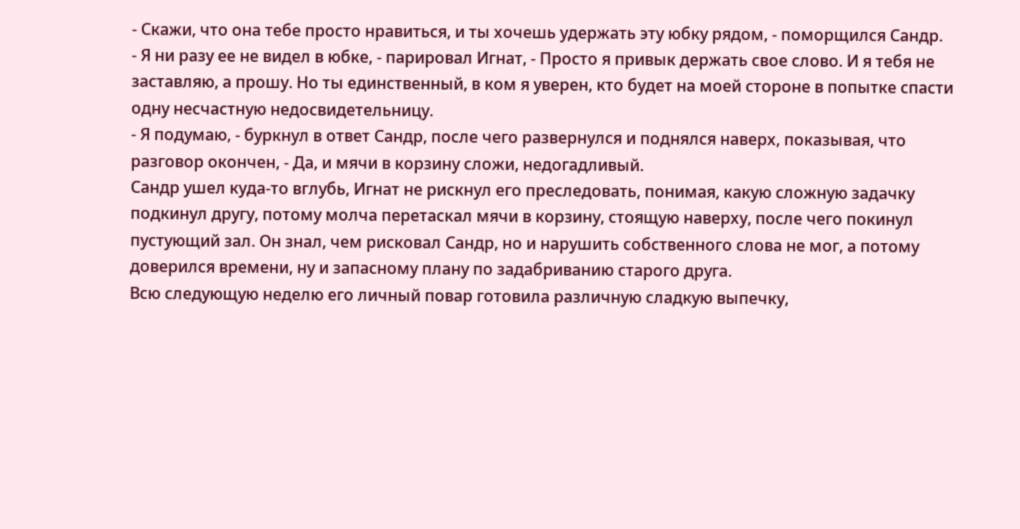- Скажи, что она тебе просто нравиться, и ты хочешь удержать эту юбку рядом, - поморщился Сандр.
- Я ни разу ее не видел в юбке, - парировал Игнат, - Просто я привык держать свое слово. И я тебя не заставляю, а прошу. Но ты единственный, в ком я уверен, кто будет на моей стороне в попытке спасти одну несчастную недосвидетельницу.
- Я подумаю, - буркнул в ответ Сандр, после чего развернулся и поднялся наверх, показывая, что разговор окончен, - Да, и мячи в корзину сложи, недогадливый.
Сандр ушел куда-то вглубь, Игнат не рискнул его преследовать, понимая, какую сложную задачку подкинул другу, потому молча перетаскал мячи в корзину, стоящую наверху, после чего покинул пустующий зал. Он знал, чем рисковал Сандр, но и нарушить собственного слова не мог, а потому доверился времени, ну и запасному плану по задабриванию старого друга.
Всю следующую неделю его личный повар готовила различную сладкую выпечку,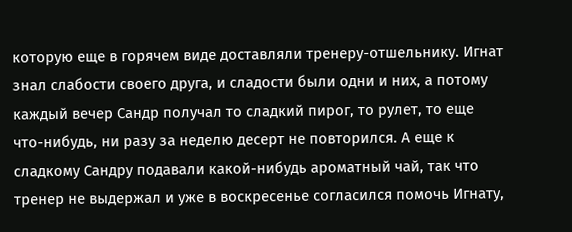которую еще в горячем виде доставляли тренеру-отшельнику. Игнат знал слабости своего друга, и сладости были одни и них, а потому каждый вечер Сандр получал то сладкий пирог, то рулет, то еще что-нибудь, ни разу за неделю десерт не повторился. А еще к сладкому Сандру подавали какой-нибудь ароматный чай, так что тренер не выдержал и уже в воскресенье согласился помочь Игнату,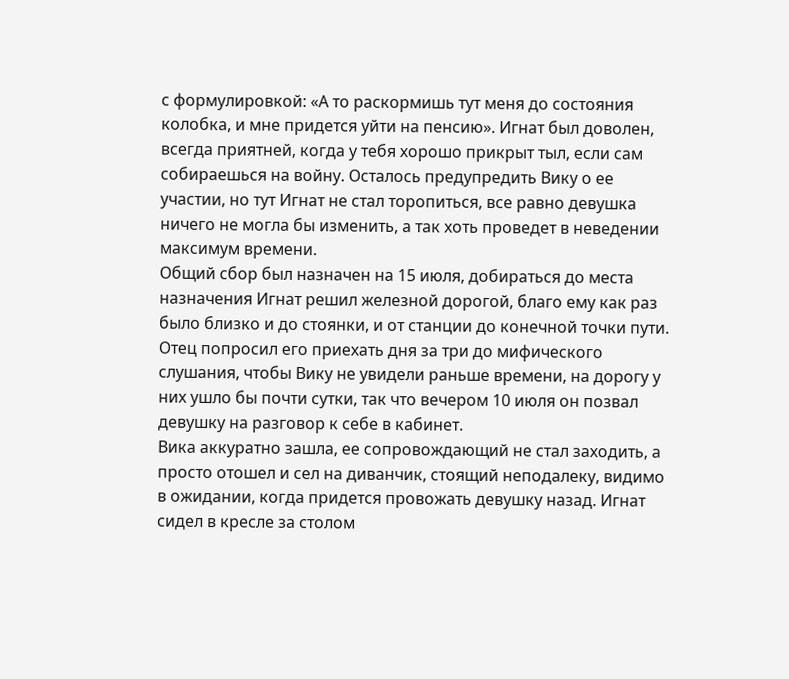с формулировкой: «А то раскормишь тут меня до состояния колобка, и мне придется уйти на пенсию». Игнат был доволен, всегда приятней, когда у тебя хорошо прикрыт тыл, если сам собираешься на войну. Осталось предупредить Вику о ее участии, но тут Игнат не стал торопиться, все равно девушка ничего не могла бы изменить, а так хоть проведет в неведении максимум времени.
Общий сбор был назначен на 15 июля, добираться до места назначения Игнат решил железной дорогой, благо ему как раз было близко и до стоянки, и от станции до конечной точки пути. Отец попросил его приехать дня за три до мифического слушания, чтобы Вику не увидели раньше времени, на дорогу у них ушло бы почти сутки, так что вечером 10 июля он позвал девушку на разговор к себе в кабинет.
Вика аккуратно зашла, ее сопровождающий не стал заходить, а просто отошел и сел на диванчик, стоящий неподалеку, видимо в ожидании, когда придется провожать девушку назад. Игнат сидел в кресле за столом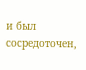и был сосредоточен,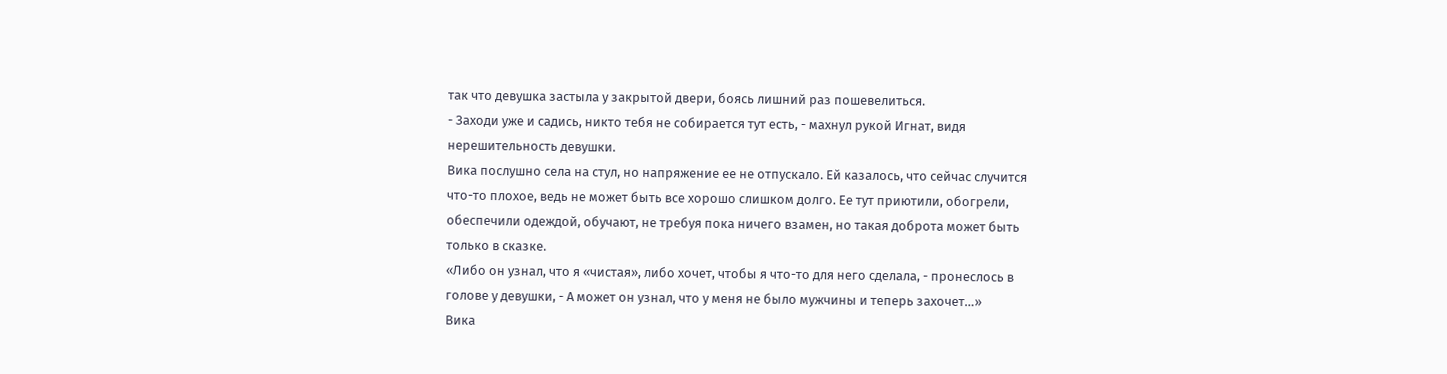так что девушка застыла у закрытой двери, боясь лишний раз пошевелиться.
- Заходи уже и садись, никто тебя не собирается тут есть, - махнул рукой Игнат, видя нерешительность девушки.
Вика послушно села на стул, но напряжение ее не отпускало. Ей казалось, что сейчас случится что-то плохое, ведь не может быть все хорошо слишком долго. Ее тут приютили, обогрели, обеспечили одеждой, обучают, не требуя пока ничего взамен, но такая доброта может быть только в сказке.
«Либо он узнал, что я «чистая», либо хочет, чтобы я что-то для него сделала, - пронеслось в голове у девушки, - А может он узнал, что у меня не было мужчины и теперь захочет…»
Вика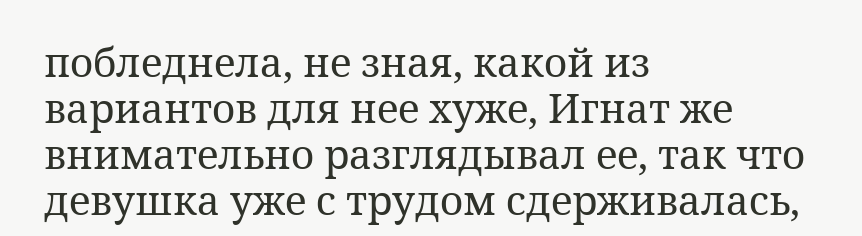побледнела, не зная, какой из вариантов для нее хуже, Игнат же внимательно разглядывал ее, так что девушка уже с трудом сдерживалась,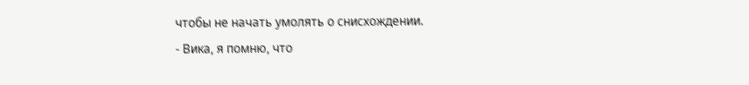чтобы не начать умолять о снисхождении.
- Вика, я помню, что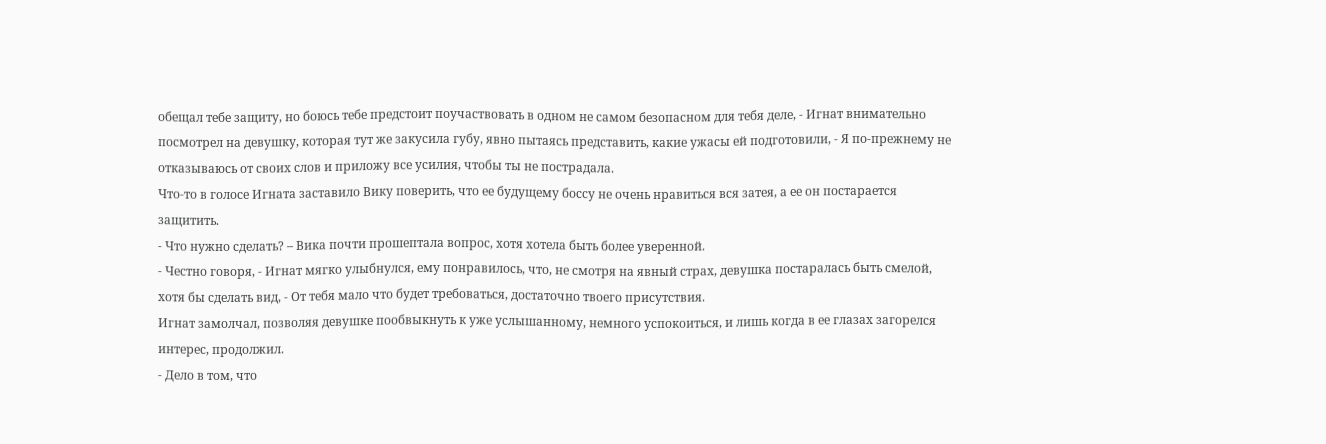обещал тебе защиту, но боюсь тебе предстоит поучаствовать в одном не самом безопасном для тебя деле, - Игнат внимательно посмотрел на девушку, которая тут же закусила губу, явно пытаясь представить, какие ужасы ей подготовили, - Я по-прежнему не отказываюсь от своих слов и приложу все усилия, чтобы ты не пострадала.
Что-то в голосе Игната заставило Вику поверить, что ее будущему боссу не очень нравиться вся затея, а ее он постарается защитить.
- Что нужно сделать? – Вика почти прошептала вопрос, хотя хотела быть более уверенной.
- Честно говоря, - Игнат мягко улыбнулся, ему понравилось, что, не смотря на явный страх, девушка постаралась быть смелой, хотя бы сделать вид, - От тебя мало что будет требоваться, достаточно твоего присутствия.
Игнат замолчал, позволяя девушке пообвыкнуть к уже услышанному, немного успокоиться, и лишь когда в ее глазах загорелся интерес, продолжил.
- Дело в том, что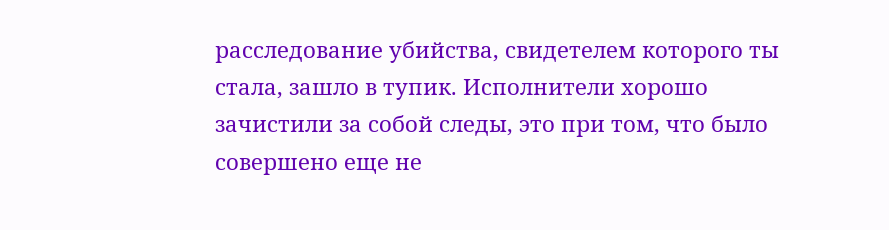расследование убийства, свидетелем которого ты стала, зашло в тупик. Исполнители хорошо зачистили за собой следы, это при том, что было совершено еще не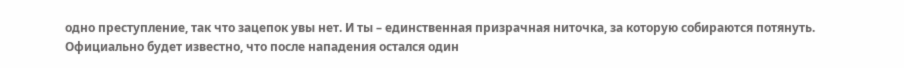одно преступление, так что зацепок увы нет. И ты – единственная призрачная ниточка, за которую собираются потянуть. Официально будет известно, что после нападения остался один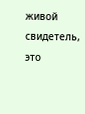живой свидетель, это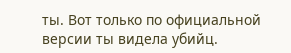ты. Вот только по официальной версии ты видела убийц.